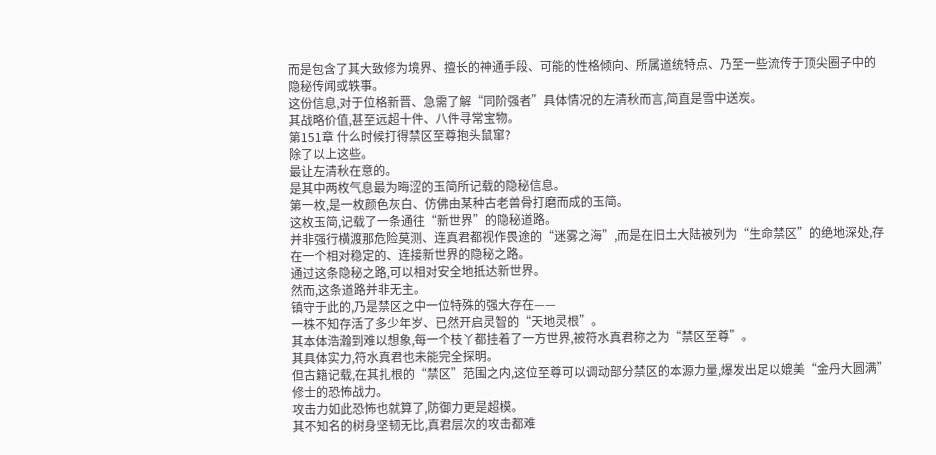而是包含了其大致修为境界、擅长的神通手段、可能的性格倾向、所属道统特点、乃至一些流传于顶尖圈子中的隐秘传闻或轶事。
这份信息,对于位格新晋、急需了解“同阶强者”具体情况的左清秋而言,简直是雪中送炭。
其战略价值,甚至远超十件、八件寻常宝物。
第151章 什么时候打得禁区至尊抱头鼠窜?
除了以上这些。
最让左清秋在意的。
是其中两枚气息最为晦涩的玉简所记载的隐秘信息。
第一枚,是一枚颜色灰白、仿佛由某种古老兽骨打磨而成的玉简。
这枚玉简,记载了一条通往“新世界”的隐秘道路。
并非强行横渡那危险莫测、连真君都视作畏途的“迷雾之海”,而是在旧土大陆被列为“生命禁区”的绝地深处,存在一个相对稳定的、连接新世界的隐秘之路。
通过这条隐秘之路,可以相对安全地抵达新世界。
然而,这条道路并非无主。
镇守于此的,乃是禁区之中一位特殊的强大存在——
一株不知存活了多少年岁、已然开启灵智的“天地灵根”。
其本体浩瀚到难以想象,每一个枝丫都挂着了一方世界,被符水真君称之为“禁区至尊”。
其具体实力,符水真君也未能完全探明。
但古籍记载,在其扎根的“禁区”范围之内,这位至尊可以调动部分禁区的本源力量,爆发出足以媲美“金丹大圆满”修士的恐怖战力。
攻击力如此恐怖也就算了,防御力更是超模。
其不知名的树身坚韧无比,真君层次的攻击都难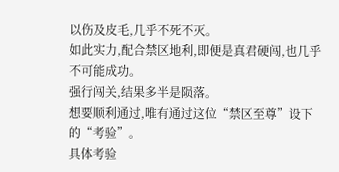以伤及皮毛,几乎不死不灭。
如此实力,配合禁区地利,即便是真君硬闯,也几乎不可能成功。
强行闯关,结果多半是陨落。
想要顺利通过,唯有通过这位“禁区至尊”设下的“考验”。
具体考验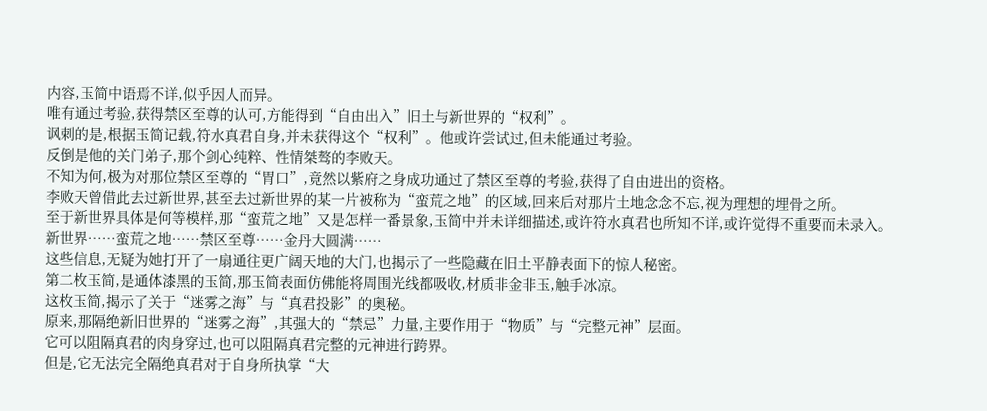内容,玉简中语焉不详,似乎因人而异。
唯有通过考验,获得禁区至尊的认可,方能得到“自由出入”旧土与新世界的“权利”。
讽刺的是,根据玉简记载,符水真君自身,并未获得这个“权利”。他或许尝试过,但未能通过考验。
反倒是他的关门弟子,那个剑心纯粹、性情桀骜的李败天。
不知为何,极为对那位禁区至尊的“胃口”,竟然以紫府之身成功通过了禁区至尊的考验,获得了自由进出的资格。
李败天曾借此去过新世界,甚至去过新世界的某一片被称为“蛮荒之地”的区域,回来后对那片土地念念不忘,视为理想的埋骨之所。
至于新世界具体是何等模样,那“蛮荒之地”又是怎样一番景象,玉简中并未详细描述,或许符水真君也所知不详,或许觉得不重要而未录入。
新世界……蛮荒之地……禁区至尊……金丹大圆满……
这些信息,无疑为她打开了一扇通往更广阔天地的大门,也揭示了一些隐藏在旧土平静表面下的惊人秘密。
第二枚玉简,是通体漆黑的玉简,那玉简表面仿佛能将周围光线都吸收,材质非金非玉,触手冰凉。
这枚玉简,揭示了关于“迷雾之海”与“真君投影”的奥秘。
原来,那隔绝新旧世界的“迷雾之海”,其强大的“禁忌”力量,主要作用于“物质”与“完整元神”层面。
它可以阻隔真君的肉身穿过,也可以阻隔真君完整的元神进行跨界。
但是,它无法完全隔绝真君对于自身所执掌“大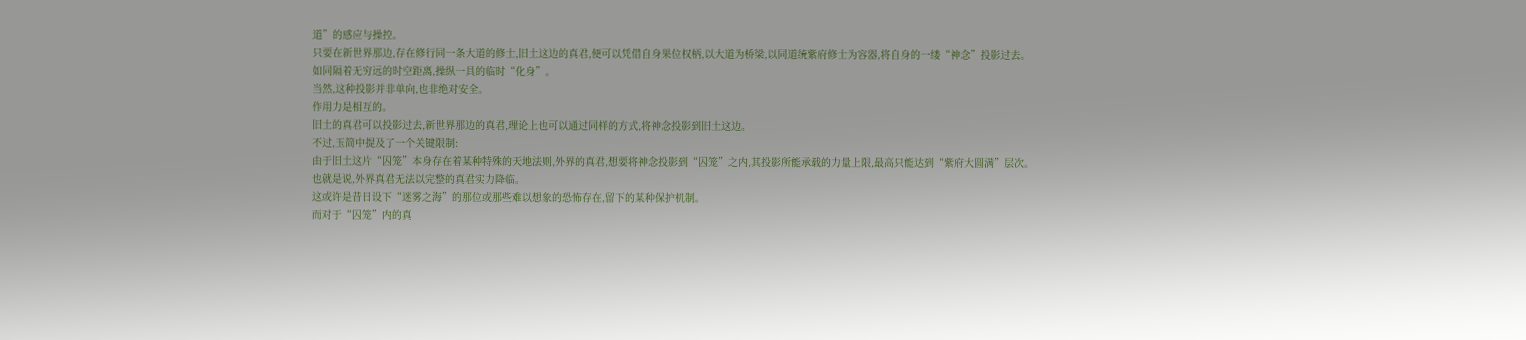道”的感应与操控。
只要在新世界那边,存在修行同一条大道的修士,旧土这边的真君,便可以凭借自身果位权柄,以大道为桥梁,以同道统紫府修士为容器,将自身的一缕“神念”投影过去。
如同隔着无穷远的时空距离,操纵一具的临时“化身”。
当然,这种投影并非单向,也非绝对安全。
作用力是相互的。
旧土的真君可以投影过去,新世界那边的真君,理论上也可以通过同样的方式,将神念投影到旧土这边。
不过,玉简中提及了一个关键限制:
由于旧土这片“囚笼”本身存在着某种特殊的天地法则,外界的真君,想要将神念投影到“囚笼”之内,其投影所能承载的力量上限,最高只能达到“紫府大圆满”层次。
也就是说,外界真君无法以完整的真君实力降临。
这或许是昔日设下“迷雾之海”的那位或那些难以想象的恐怖存在,留下的某种保护机制。
而对于“囚笼”内的真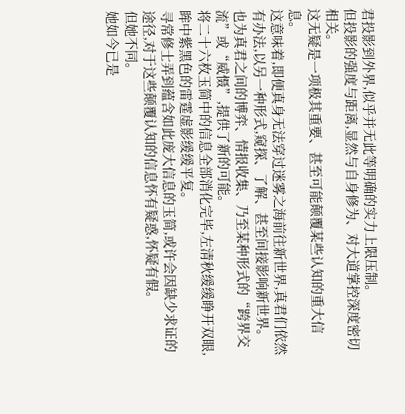君投影到外界,似乎并无此等明确的实力上限压制。
但投影的强度与距离,显然与自身修为、对大道掌控深度密切相关。
这无疑是一项极其重要、甚至可能颠覆某些认知的重大信息。
这意味着,即便真身无法穿过迷雾之海前往新世界,真君们依然有办法,以另一种形式,窥探、了解、甚至间接影响新世界。
也为真君之间的博弈、情报收集、乃至某种形式的“跨界交流”或“威慑”,提供了新的可能。
将二十六枚玉简中的信息全部消化完毕,左清秋缓缓睁开双眼,眸中紫黑色的雷霆虚影缓缓平复。
寻常修士弄到蕴含如此庞大信息的玉简,或许会因缺少求证的途径,对于这些颠覆认知的信息怀有疑惑,怀疑有假。
但她不同。
她如今已是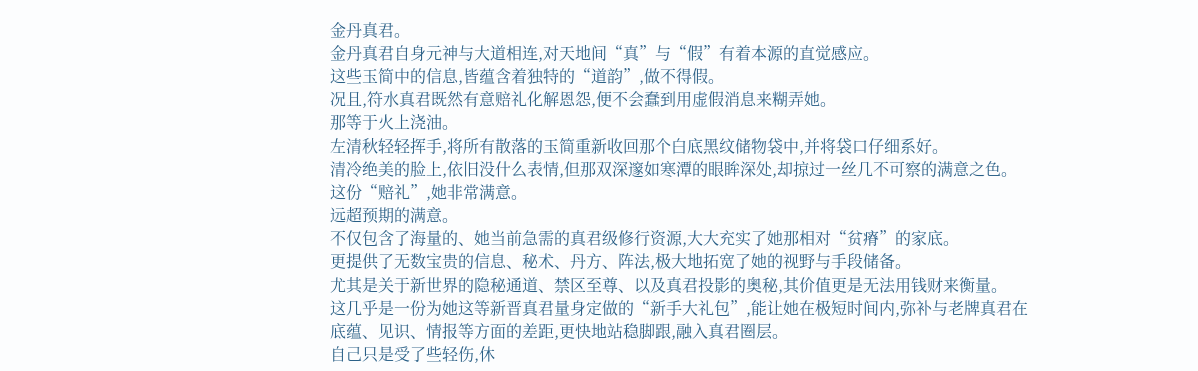金丹真君。
金丹真君自身元神与大道相连,对天地间“真”与“假”有着本源的直觉感应。
这些玉简中的信息,皆蕴含着独特的“道韵”,做不得假。
况且,符水真君既然有意赔礼化解恩怨,便不会蠢到用虚假消息来糊弄她。
那等于火上浇油。
左清秋轻轻挥手,将所有散落的玉简重新收回那个白底黑纹储物袋中,并将袋口仔细系好。
清冷绝美的脸上,依旧没什么表情,但那双深邃如寒潭的眼眸深处,却掠过一丝几不可察的满意之色。
这份“赔礼”,她非常满意。
远超预期的满意。
不仅包含了海量的、她当前急需的真君级修行资源,大大充实了她那相对“贫瘠”的家底。
更提供了无数宝贵的信息、秘术、丹方、阵法,极大地拓宽了她的视野与手段储备。
尤其是关于新世界的隐秘通道、禁区至尊、以及真君投影的奥秘,其价值更是无法用钱财来衡量。
这几乎是一份为她这等新晋真君量身定做的“新手大礼包”,能让她在极短时间内,弥补与老牌真君在底蕴、见识、情报等方面的差距,更快地站稳脚跟,融入真君圈层。
自己只是受了些轻伤,休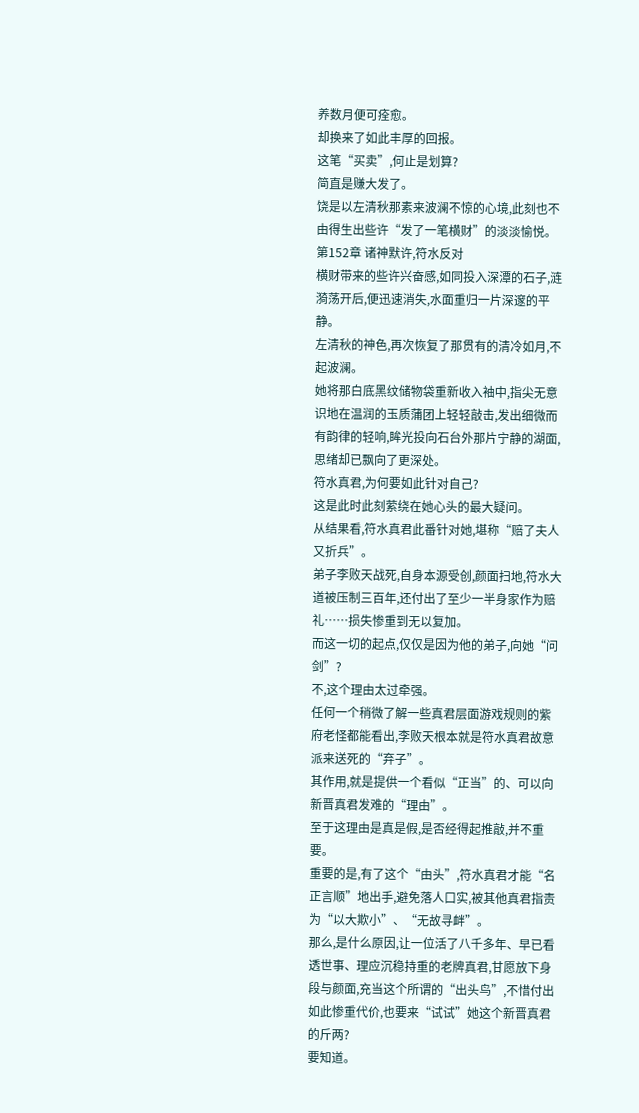养数月便可痊愈。
却换来了如此丰厚的回报。
这笔“买卖”,何止是划算?
简直是赚大发了。
饶是以左清秋那素来波澜不惊的心境,此刻也不由得生出些许“发了一笔横财”的淡淡愉悦。
第152章 诸神默许,符水反对
横财带来的些许兴奋感,如同投入深潭的石子,涟漪荡开后,便迅速消失,水面重归一片深邃的平静。
左清秋的神色,再次恢复了那贯有的清冷如月,不起波澜。
她将那白底黑纹储物袋重新收入袖中,指尖无意识地在温润的玉质蒲团上轻轻敲击,发出细微而有韵律的轻响,眸光投向石台外那片宁静的湖面,思绪却已飘向了更深处。
符水真君,为何要如此针对自己?
这是此时此刻萦绕在她心头的最大疑问。
从结果看,符水真君此番针对她,堪称“赔了夫人又折兵”。
弟子李败天战死,自身本源受创,颜面扫地,符水大道被压制三百年,还付出了至少一半身家作为赔礼……损失惨重到无以复加。
而这一切的起点,仅仅是因为他的弟子,向她“问剑”?
不,这个理由太过牵强。
任何一个稍微了解一些真君层面游戏规则的紫府老怪都能看出,李败天根本就是符水真君故意派来送死的“弃子”。
其作用,就是提供一个看似“正当”的、可以向新晋真君发难的“理由”。
至于这理由是真是假,是否经得起推敲,并不重要。
重要的是,有了这个“由头”,符水真君才能“名正言顺”地出手,避免落人口实,被其他真君指责为“以大欺小”、“无故寻衅”。
那么,是什么原因,让一位活了八千多年、早已看透世事、理应沉稳持重的老牌真君,甘愿放下身段与颜面,充当这个所谓的“出头鸟”,不惜付出如此惨重代价,也要来“试试”她这个新晋真君的斤两?
要知道。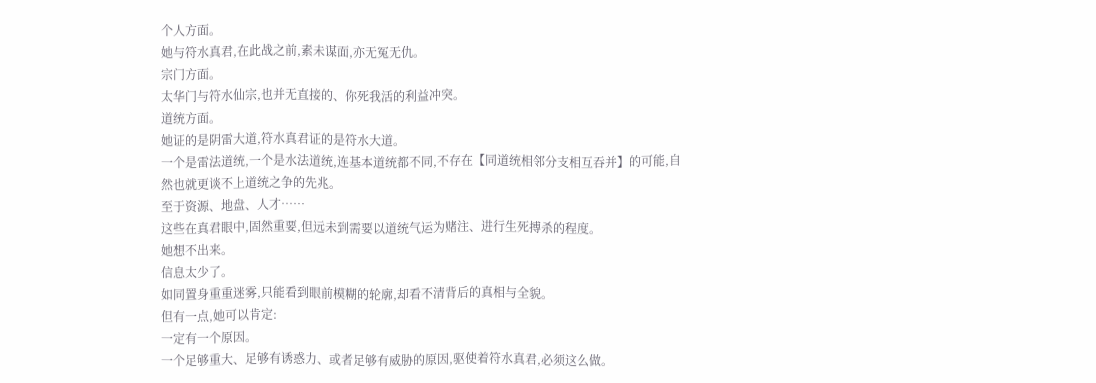个人方面。
她与符水真君,在此战之前,素未谋面,亦无冤无仇。
宗门方面。
太华门与符水仙宗,也并无直接的、你死我活的利益冲突。
道统方面。
她证的是阴雷大道,符水真君证的是符水大道。
一个是雷法道统,一个是水法道统,连基本道统都不同,不存在【同道统相邻分支相互吞并】的可能,自然也就更谈不上道统之争的先兆。
至于资源、地盘、人才……
这些在真君眼中,固然重要,但远未到需要以道统气运为赌注、进行生死搏杀的程度。
她想不出来。
信息太少了。
如同置身重重迷雾,只能看到眼前模糊的轮廓,却看不清背后的真相与全貌。
但有一点,她可以肯定:
一定有一个原因。
一个足够重大、足够有诱惑力、或者足够有威胁的原因,驱使着符水真君,必须这么做。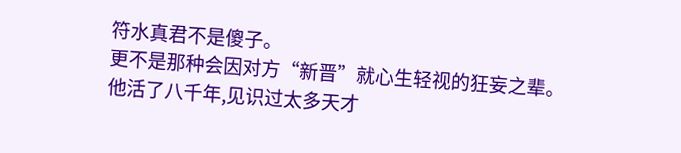符水真君不是傻子。
更不是那种会因对方“新晋”就心生轻视的狂妄之辈。
他活了八千年,见识过太多天才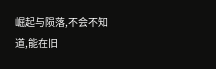崛起与陨落,不会不知道,能在旧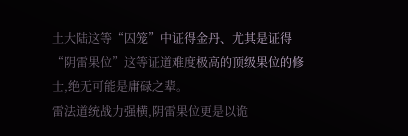土大陆这等“囚笼”中证得金丹、尤其是证得“阴雷果位”这等证道难度极高的顶级果位的修士,绝无可能是庸碌之辈。
雷法道统战力强横,阴雷果位更是以诡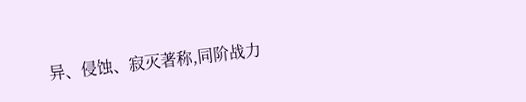异、侵蚀、寂灭著称,同阶战力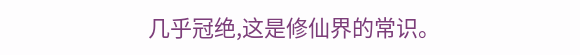几乎冠绝,这是修仙界的常识。